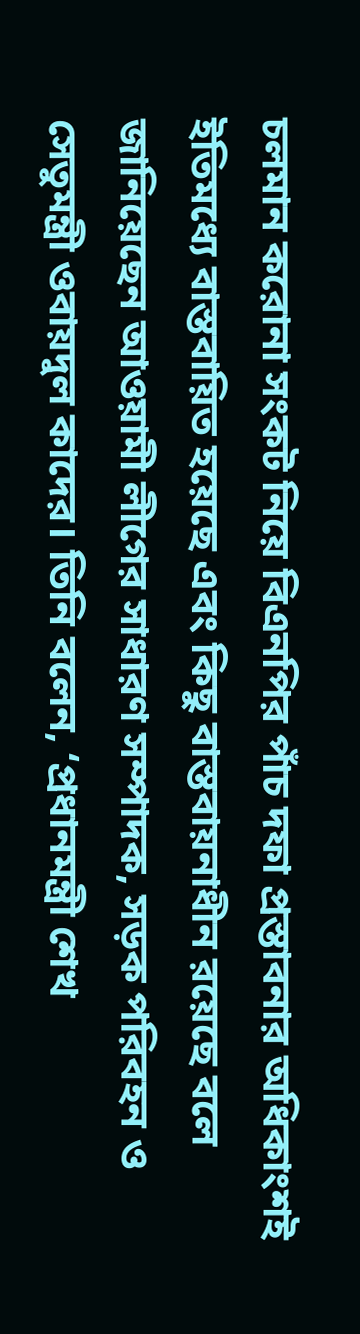চলমান করোনা সংকট নিয়ে বিএনপির পাঁচ দফা প্রস্তাবনার অধিকাংশই ইতিমধ্যে বাস্তবায়িত হয়েছে এবং কিছু বাস্তবায়নাধীন রয়েছে বলে জানিয়েছেন আওয়ামী লীগের সাধারণ সম্পাদক, সড়ক পরিবহন ও সেতুমন্ত্রী ওবায়দুল কাদের। তিনি বলেন, ‘প্রধানমন্ত্রী শেখ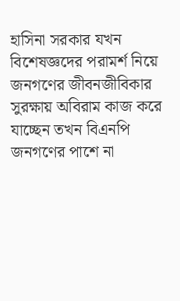হাসিনা সরকার যখন বিশেষজ্ঞদের পরামর্শ নিয়ে জনগণের জীবনজীবিকার সুরক্ষায় অবিরাম কাজ করে যাচ্ছেন তখন বিএনপি জনগণের পাশে না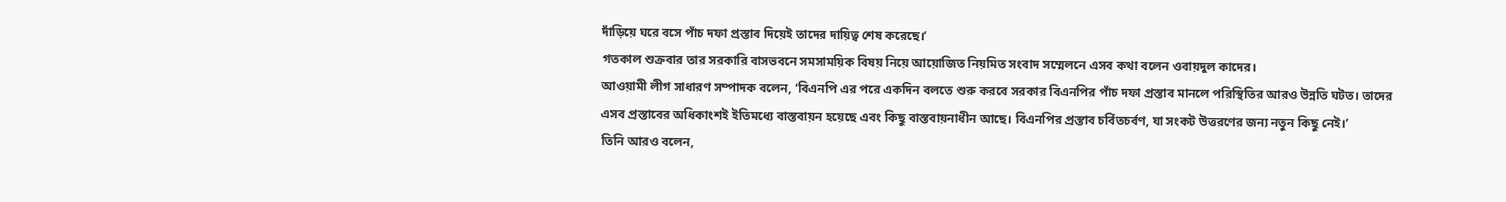দাঁড়িয়ে ঘরে বসে পাঁচ দফা প্রস্তাব দিয়েই তাদের দায়িত্ব শেষ করেছে।’
গতকাল শুক্রবার তার সরকারি বাসভবনে সমসাময়িক বিষয় নিয়ে আয়োজিত নিয়মিত সংবাদ সম্মেলনে এসব কথা বলেন ওবায়দুল কাদের।
আওয়ামী লীগ সাধারণ সম্পাদক বলেন, ‘বিএনপি এর পরে একদিন বলতে শুরু করবে সরকার বিএনপির পাঁচ দফা প্রস্তাব মানলে পরিস্থিতির আরও উন্নতি ঘটত। তাদের এসব প্রস্তাবের অধিকাংশই ইতিমধ্যে বাস্তবায়ন হয়েছে এবং কিছু বাস্তবায়নাধীন আছে। বিএনপির প্রস্তাব চর্বিতচর্বণ, যা সংকট উত্তরণের জন্য নতুন কিছু নেই।’
তিনি আরও বলেন,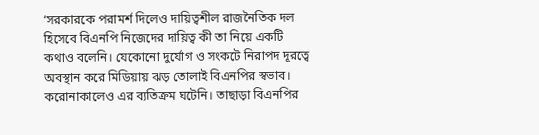‘সরকারকে পরামর্শ দিলেও দায়িত্বশীল রাজনৈতিক দল হিসেবে বিএনপি নিজেদের দায়িত্ব কী তা নিয়ে একটি কথাও বলেনি। যেকোনো দুর্যোগ ও সংকটে নিরাপদ দূরত্বে অবস্থান করে মিডিয়ায় ঝড় তোলাই বিএনপির স্বভাব। করোনাকালেও এর ব্যতিক্রম ঘটেনি। তাছাড়া বিএনপির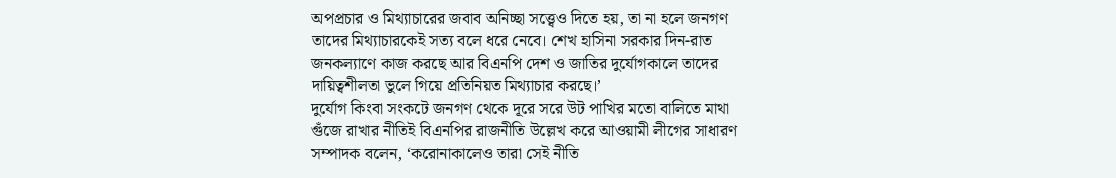অপপ্রচার ও মিথ্যাচারের জবাব অনিচ্ছা সত্ত্বেও দিতে হয়, তা না হলে জনগণ তাদের মিথ্যাচারকেই সত্য বলে ধরে নেবে। শেখ হাসিনা সরকার দিন-রাত জনকল্যাণে কাজ করছে আর বিএনপি দেশ ও জাতির দুর্যোগকালে তাদের দায়িত্বশীলতা ভুলে গিয়ে প্রতিনিয়ত মিথ্যাচার করছে।’
দুর্যোগ কিংবা সংকটে জনগণ থেকে দূরে সরে উট পাখির মতো বালিতে মাথা গুঁজে রাখার নীতিই বিএনপির রাজনীতি উল্লেখ করে আওয়ামী লীগের সাধারণ সম্পাদক বলেন, ‘করোনাকালেও তারা সেই নীতি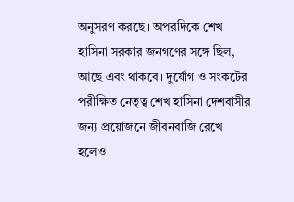অনুসরণ করছে। অপরদিকে শেখ হাসিনা সরকার জনগণের সঙ্গে ছিল, আছে এবং থাকবে। দুর্যোগ ও সংকটের পরীক্ষিত নেতৃত্ব শেখ হাসিনা দেশবাসীর জন্য প্রয়োজনে জীবনবাজি রেখে হলেও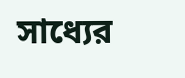সাধ্যের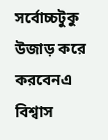সর্বোচ্চটুকু উজাড় করে করবেনএ বিশ্বাস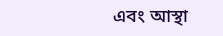এবং আস্থা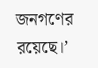জনগণের রয়েছে।’